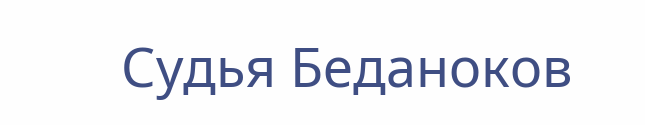Судья Беданоков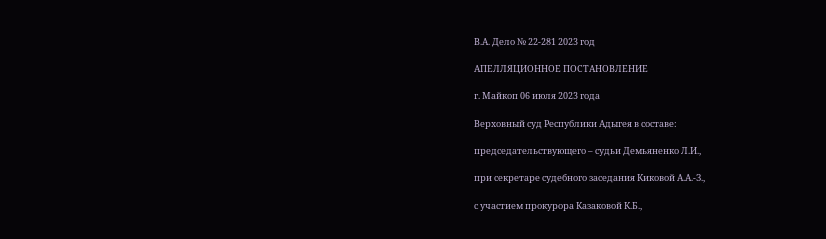В.А. Дело № 22-281 2023 год

АПЕЛЛЯЦИОННОЕ ПОСТАНОВЛЕНИЕ

г. Майкоп 06 июля 2023 года

Верховный суд Республики Адыгея в составе:

председательствующего – судьи Демьяненко Л.И.,

при секретаре судебного заседания Киковой А.А.-З.,

с участием прокурора Казаковой К.Б.,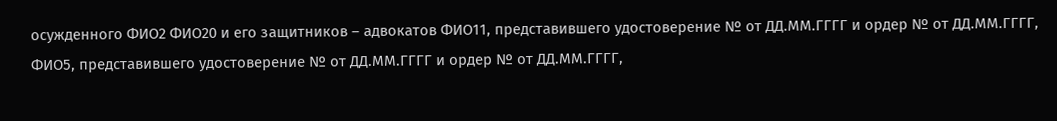осужденного ФИО2 ФИО20 и его защитников – адвокатов ФИО11, представившего удостоверение № от ДД.ММ.ГГГГ и ордер № от ДД.ММ.ГГГГ, ФИО5, представившего удостоверение № от ДД.ММ.ГГГГ и ордер № от ДД.ММ.ГГГГ,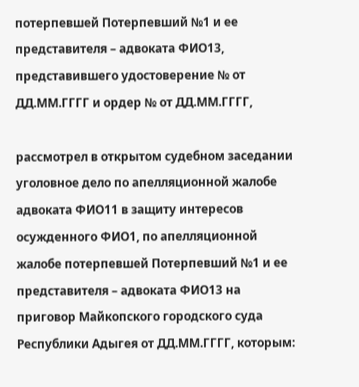потерпевшей Потерпевший №1 и ее представителя – адвоката ФИО13, представившего удостоверение № от ДД.ММ.ГГГГ и ордер № от ДД.ММ.ГГГГ,

рассмотрел в открытом судебном заседании уголовное дело по апелляционной жалобе адвоката ФИО11 в защиту интересов осужденного ФИО1, по апелляционной жалобе потерпевшей Потерпевший №1 и ее представителя – адвоката ФИО13 на приговор Майкопского городского суда Республики Адыгея от ДД.ММ.ГГГГ, которым: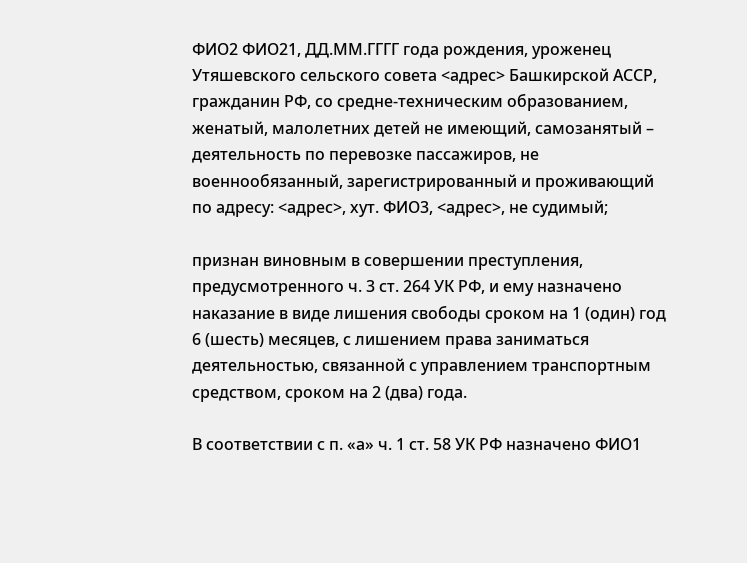ФИО2 ФИО21, ДД.ММ.ГГГГ года рождения, уроженец Утяшевского сельского совета <адрес> Башкирской АССР, гражданин РФ, со средне-техническим образованием, женатый, малолетних детей не имеющий, самозанятый – деятельность по перевозке пассажиров, не военнообязанный, зарегистрированный и проживающий по адресу: <адрес>, хут. ФИО3, <адрес>, не судимый;

признан виновным в совершении преступления, предусмотренного ч. 3 ст. 264 УК РФ, и ему назначено наказание в виде лишения свободы сроком на 1 (один) год 6 (шесть) месяцев, с лишением права заниматься деятельностью, связанной с управлением транспортным средством, сроком на 2 (два) года.

В соответствии с п. «а» ч. 1 ст. 58 УК РФ назначено ФИО1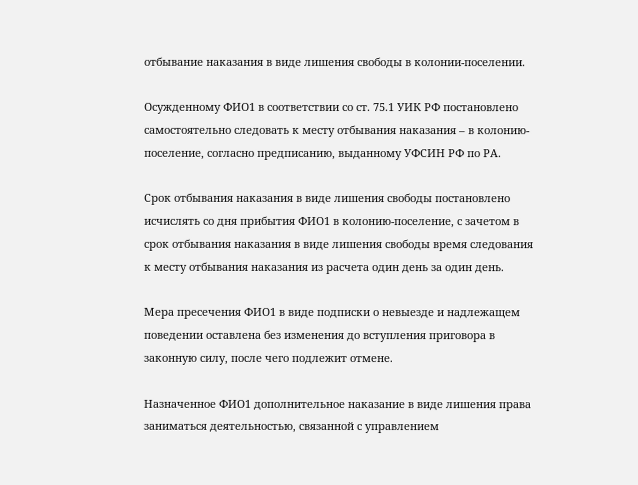отбывание наказания в виде лишения свободы в колонии-поселении.

Осужденному ФИО1 в соответствии со ст. 75.1 УИК РФ постановлено самостоятельно следовать к месту отбывания наказания – в колонию-поселение, согласно предписанию, выданному УФСИН РФ по РА.

Срок отбывания наказания в виде лишения свободы постановлено исчислять со дня прибытия ФИО1 в колонию-поселение, с зачетом в срок отбывания наказания в виде лишения свободы время следования к месту отбывания наказания из расчета один день за один день.

Мера пресечения ФИО1 в виде подписки о невыезде и надлежащем поведении оставлена без изменения до вступления приговора в законную силу, после чего подлежит отмене.

Назначенное ФИО1 дополнительное наказание в виде лишения права заниматься деятельностью, связанной с управлением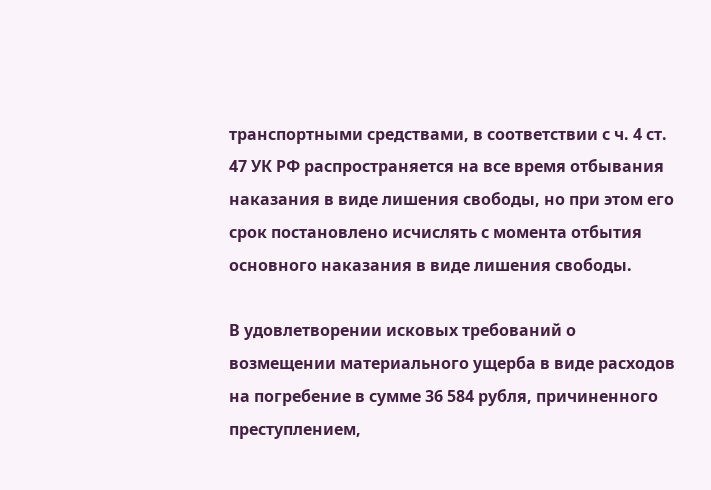транспортными средствами, в соответствии с ч. 4 ст. 47 УК РФ распространяется на все время отбывания наказания в виде лишения свободы, но при этом его срок постановлено исчислять с момента отбытия основного наказания в виде лишения свободы.

В удовлетворении исковых требований о возмещении материального ущерба в виде расходов на погребение в сумме 36 584 рубля, причиненного преступлением,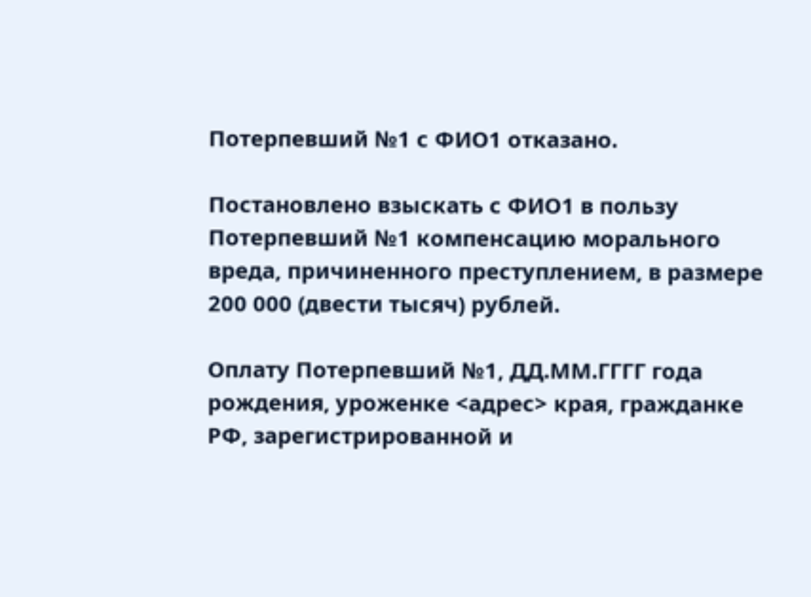Потерпевший №1 с ФИО1 отказано.

Постановлено взыскать с ФИО1 в пользу Потерпевший №1 компенсацию морального вреда, причиненного преступлением, в размере 200 000 (двести тысяч) рублей.

Оплату Потерпевший №1, ДД.ММ.ГГГГ года рождения, уроженке <адрес> края, гражданке РФ, зарегистрированной и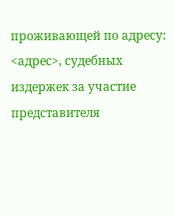проживающей по адресу: <адрес>, судебных издержек за участие представителя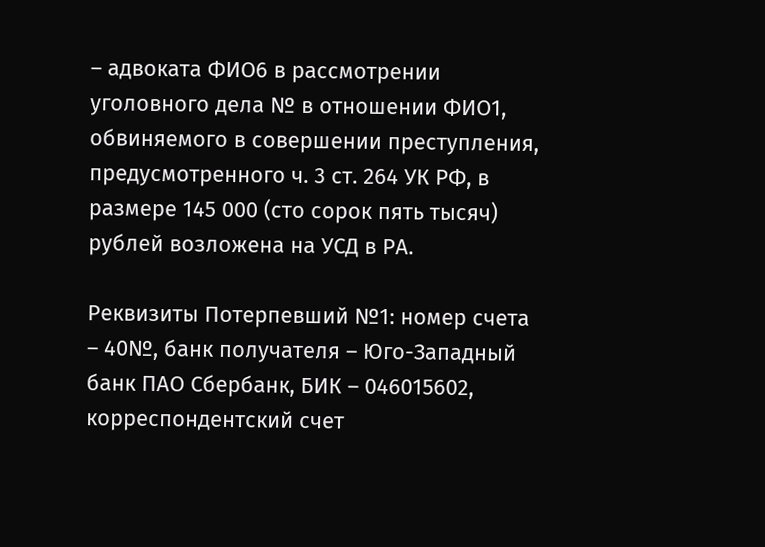– адвоката ФИО6 в рассмотрении уголовного дела № в отношении ФИО1, обвиняемого в совершении преступления, предусмотренного ч. 3 ст. 264 УК РФ, в размере 145 000 (сто сорок пять тысяч) рублей возложена на УСД в РА.

Реквизиты Потерпевший №1: номер счета – 40№, банк получателя – Юго-Западный банк ПАО Сбербанк, БИК – 046015602, корреспондентский счет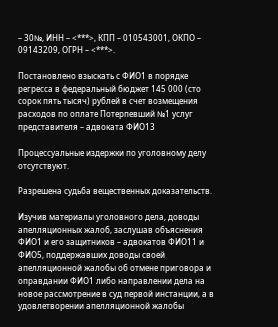– 30№, ИНН – <***>, КПП – 010543001, ОКПО – 09143209, ОГРН – <***>.

Постановлено взыскать с ФИО1 в порядке регресса в федеральный бюджет 145 000 (сто сорок пять тысяч) рублей в счет возмещения расходов по оплате Потерпевший №1 услуг представителя – адвоката ФИО13

Процессуальные издержки по уголовному делу отсутствуют.

Разрешена судьба вещественных доказательств.

Изучив материалы уголовного дела, доводы апелляционных жалоб, заслушав объяснения ФИО1 и его защитников – адвокатов ФИО11 и ФИО5, поддержавших доводы своей апелляционной жалобы об отмене приговора и оправдании ФИО1 либо направлении дела на новое рассмотрение в суд первой инстанции, а в удовлетворении апелляционной жалобы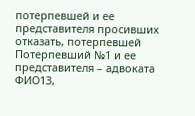потерпевшей и ее представителя просивших отказать, потерпевшей Потерпевший №1 и ее представителя – адвоката ФИО13,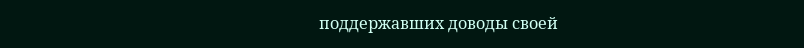поддержавших доводы своей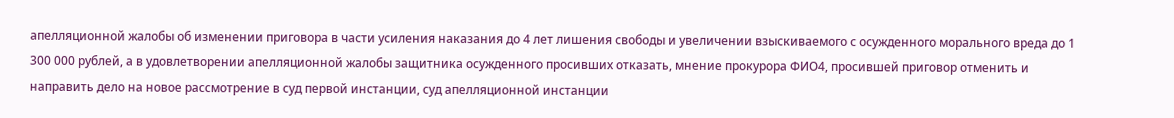апелляционной жалобы об изменении приговора в части усиления наказания до 4 лет лишения свободы и увеличении взыскиваемого с осужденного морального вреда до 1 300 000 рублей, а в удовлетворении апелляционной жалобы защитника осужденного просивших отказать, мнение прокурора ФИО4, просившей приговор отменить и направить дело на новое рассмотрение в суд первой инстанции, суд апелляционной инстанции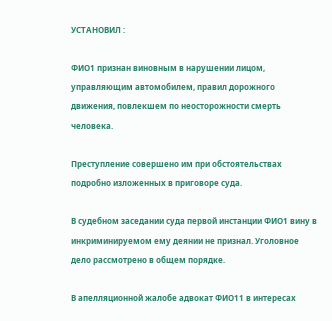УСТАНОВИЛ :

ФИО1 признан виновным в нарушении лицом, управляющим автомобилем, правил дорожного движения, повлекшем по неосторожности смерть человека.

Преступление совершено им при обстоятельствах подробно изложенных в приговоре суда.

В судебном заседании суда первой инстанции ФИО1 вину в инкриминируемом ему деянии не признал. Уголовное дело рассмотрено в общем порядке.

В апелляционной жалобе адвокат ФИО11 в интересах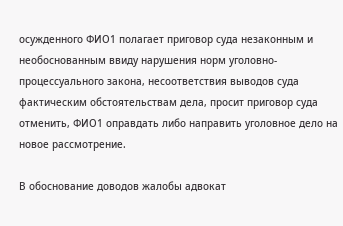осужденного ФИО1 полагает приговор суда незаконным и необоснованным ввиду нарушения норм уголовно-процессуального закона, несоответствия выводов суда фактическим обстоятельствам дела, просит приговор суда отменить, ФИО1 оправдать либо направить уголовное дело на новое рассмотрение.

В обоснование доводов жалобы адвокат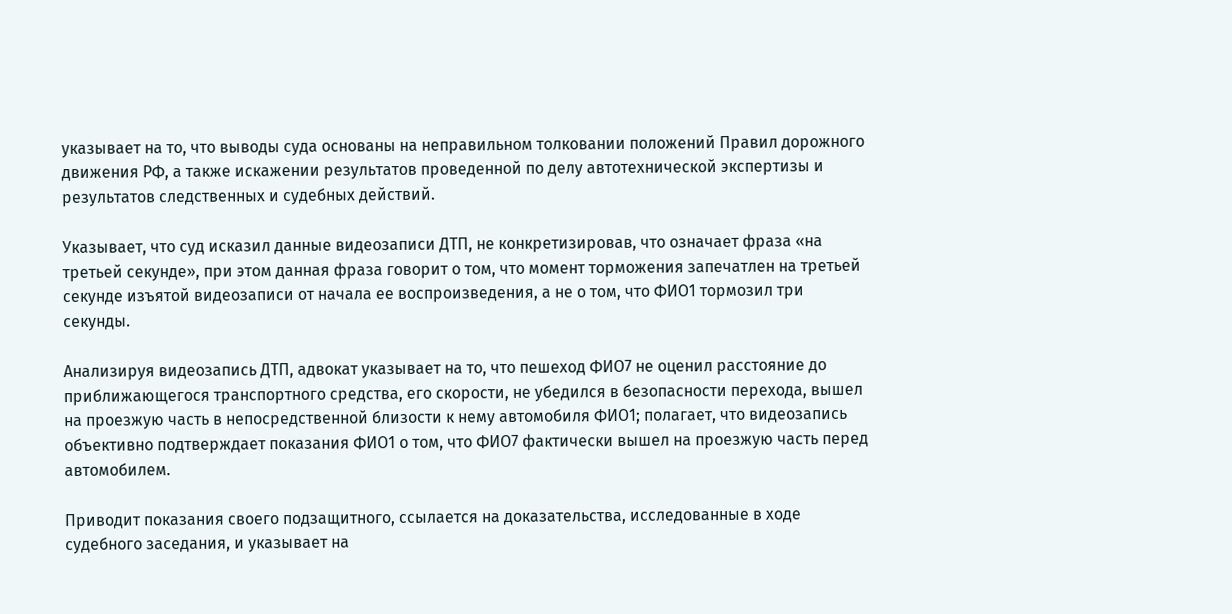указывает на то, что выводы суда основаны на неправильном толковании положений Правил дорожного движения РФ, а также искажении результатов проведенной по делу автотехнической экспертизы и результатов следственных и судебных действий.

Указывает, что суд исказил данные видеозаписи ДТП, не конкретизировав, что означает фраза «на третьей секунде», при этом данная фраза говорит о том, что момент торможения запечатлен на третьей секунде изъятой видеозаписи от начала ее воспроизведения, а не о том, что ФИО1 тормозил три секунды.

Анализируя видеозапись ДТП, адвокат указывает на то, что пешеход ФИО7 не оценил расстояние до приближающегося транспортного средства, его скорости, не убедился в безопасности перехода, вышел на проезжую часть в непосредственной близости к нему автомобиля ФИО1; полагает, что видеозапись объективно подтверждает показания ФИО1 о том, что ФИО7 фактически вышел на проезжую часть перед автомобилем.

Приводит показания своего подзащитного, ссылается на доказательства, исследованные в ходе судебного заседания, и указывает на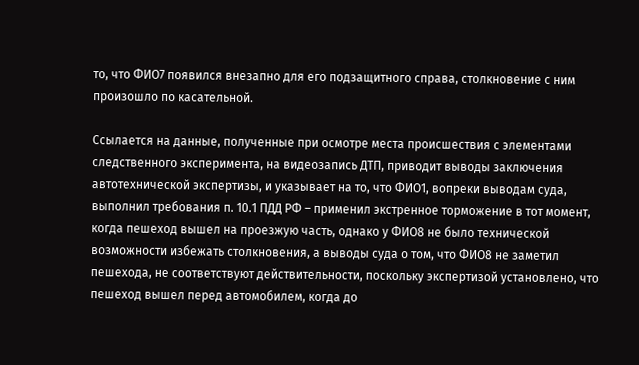то, что ФИО7 появился внезапно для его подзащитного справа, столкновение с ним произошло по касательной.

Ссылается на данные, полученные при осмотре места происшествия с элементами следственного эксперимента, на видеозапись ДТП, приводит выводы заключения автотехнической экспертизы, и указывает на то, что ФИО1, вопреки выводам суда, выполнил требования п. 10.1 ПДД РФ – применил экстренное торможение в тот момент, когда пешеход вышел на проезжую часть, однако у ФИО8 не было технической возможности избежать столкновения, а выводы суда о том, что ФИО8 не заметил пешехода, не соответствуют действительности, поскольку экспертизой установлено, что пешеход вышел перед автомобилем, когда до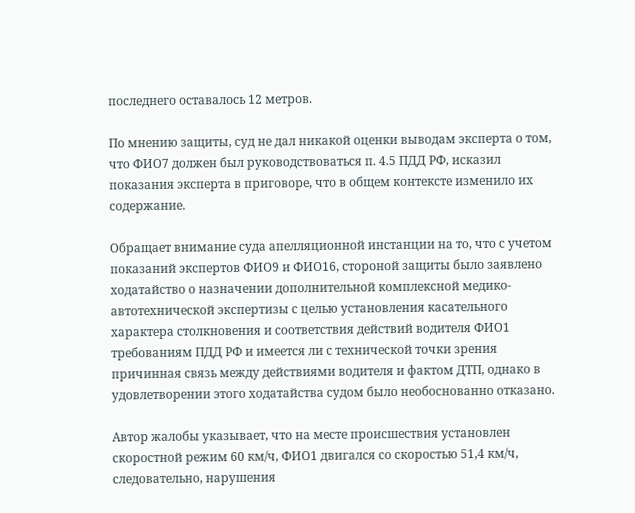последнего оставалось 12 метров.

По мнению защиты, суд не дал никакой оценки выводам эксперта о том, что ФИО7 должен был руководствоваться п. 4.5 ПДД РФ, исказил показания эксперта в приговоре, что в общем контексте изменило их содержание.

Обращает внимание суда апелляционной инстанции на то, что с учетом показаний экспертов ФИО9 и ФИО16, стороной защиты было заявлено ходатайство о назначении дополнительной комплексной медико-автотехнической экспертизы с целью установления касательного характера столкновения и соответствия действий водителя ФИО1 требованиям ПДД РФ и имеется ли с технической точки зрения причинная связь между действиями водителя и фактом ДТП, однако в удовлетворении этого ходатайства судом было необоснованно отказано.

Автор жалобы указывает, что на месте происшествия установлен скоростной режим 60 км/ч, ФИО1 двигался со скоростью 51,4 км/ч, следовательно, нарушения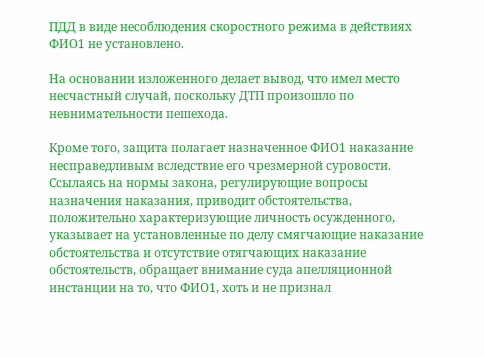ПДД в виде несоблюдения скоростного режима в действиях ФИО1 не установлено.

На основании изложенного делает вывод, что имел место несчастный случай, поскольку ДТП произошло по невнимательности пешехода.

Кроме того, защита полагает назначенное ФИО1 наказание несправедливым вследствие его чрезмерной суровости. Ссылаясь на нормы закона, регулирующие вопросы назначения наказания, приводит обстоятельства, положительно характеризующие личность осужденного, указывает на установленные по делу смягчающие наказание обстоятельства и отсутствие отягчающих наказание обстоятельств, обращает внимание суда апелляционной инстанции на то, что ФИО1, хоть и не признал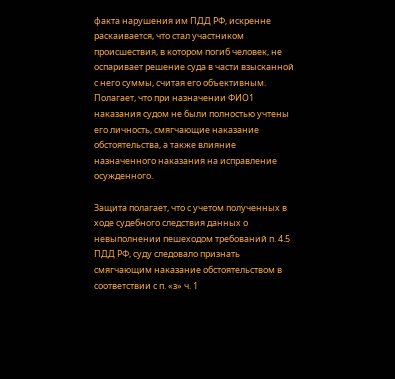факта нарушения им ПДД РФ, искренне раскаивается, что стал участником происшествия, в котором погиб человек, не оспаривает решение суда в части взысканной с него суммы, считая его объективным. Полагает, что при назначении ФИО1 наказания судом не были полностью учтены его личность, смягчающие наказание обстоятельства, а также влияние назначенного наказания на исправление осужденного.

Защита полагает, что с учетом полученных в ходе судебного следствия данных о невыполнении пешеходом требований п. 4.5 ПДД РФ, суду следовало признать смягчающим наказание обстоятельством в соответствии с п. «з» ч. 1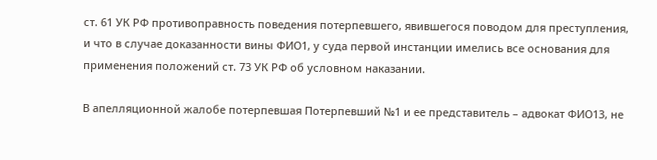ст. 61 УК РФ противоправность поведения потерпевшего, явившегося поводом для преступления, и что в случае доказанности вины ФИО1, у суда первой инстанции имелись все основания для применения положений ст. 73 УК РФ об условном наказании.

В апелляционной жалобе потерпевшая Потерпевший №1 и ее представитель – адвокат ФИО13, не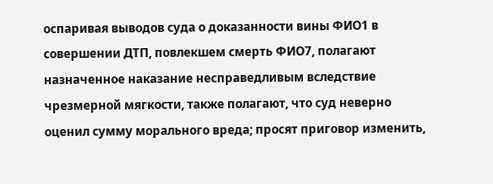оспаривая выводов суда о доказанности вины ФИО1 в совершении ДТП, повлекшем смерть ФИО7, полагают назначенное наказание несправедливым вследствие чрезмерной мягкости, также полагают, что суд неверно оценил сумму морального вреда; просят приговор изменить,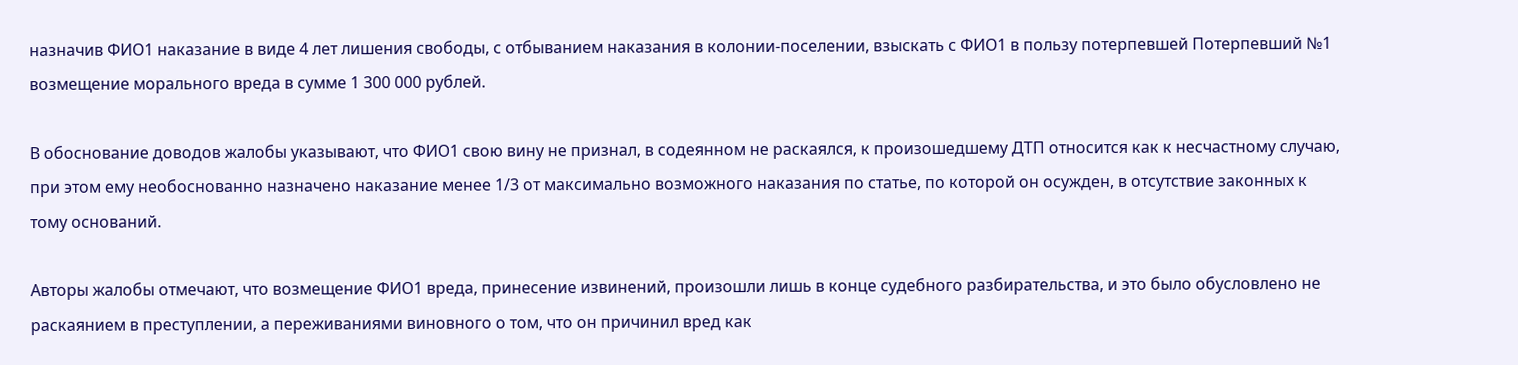назначив ФИО1 наказание в виде 4 лет лишения свободы, с отбыванием наказания в колонии-поселении, взыскать с ФИО1 в пользу потерпевшей Потерпевший №1 возмещение морального вреда в сумме 1 300 000 рублей.

В обоснование доводов жалобы указывают, что ФИО1 свою вину не признал, в содеянном не раскаялся, к произошедшему ДТП относится как к несчастному случаю, при этом ему необоснованно назначено наказание менее 1/3 от максимально возможного наказания по статье, по которой он осужден, в отсутствие законных к тому оснований.

Авторы жалобы отмечают, что возмещение ФИО1 вреда, принесение извинений, произошли лишь в конце судебного разбирательства, и это было обусловлено не раскаянием в преступлении, а переживаниями виновного о том, что он причинил вред как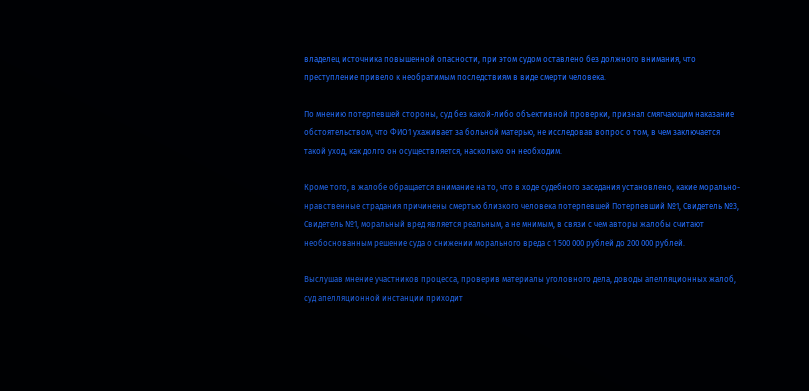владелец источника повышенной опасности, при этом судом оставлено без должного внимания, что преступление привело к необратимым последствиям в виде смерти человека.

По мнению потерпевшей стороны, суд без какой-либо объективной проверки, признал смягчающим наказание обстоятельством, что ФИО1 ухаживает за больной матерью, не исследовав вопрос о том, в чем заключается такой уход, как долго он осуществляется, насколько он необходим.

Кроме того, в жалобе обращается внимание на то, что в ходе судебного заседания установлено, какие морально-нравственные страдания причинены смертью близкого человека потерпевшей Потерпевший №1, Свидетель №3, Свидетель №1, моральный вред является реальным, а не мнимым, в связи с чем авторы жалобы считают необоснованным решение суда о снижении морального вреда с 1 500 000 рублей до 200 000 рублей.

Выслушав мнение участников процесса, проверив материалы уголовного дела, доводы апелляционных жалоб, суд апелляционной инстанции приходит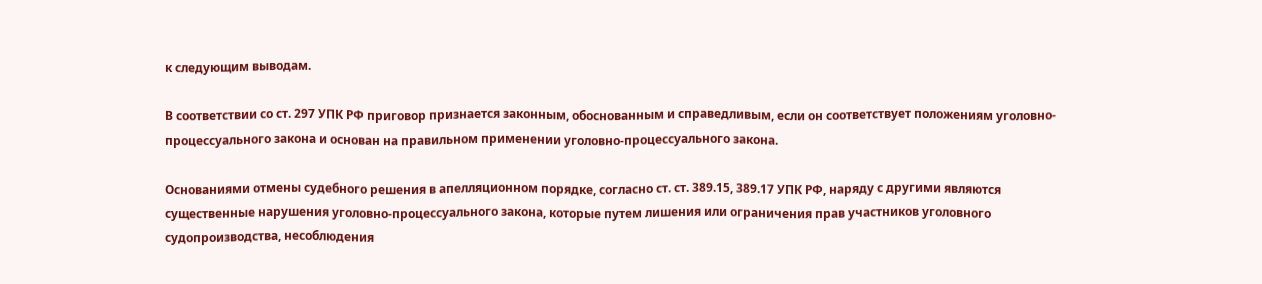к следующим выводам.

В соответствии со ст. 297 УПК РФ приговор признается законным, обоснованным и справедливым, если он соответствует положениям уголовно-процессуального закона и основан на правильном применении уголовно-процессуального закона.

Основаниями отмены судебного решения в апелляционном порядке, согласно ст. ст. 389.15, 389.17 УПК РФ, наряду с другими являются существенные нарушения уголовно-процессуального закона, которые путем лишения или ограничения прав участников уголовного судопроизводства, несоблюдения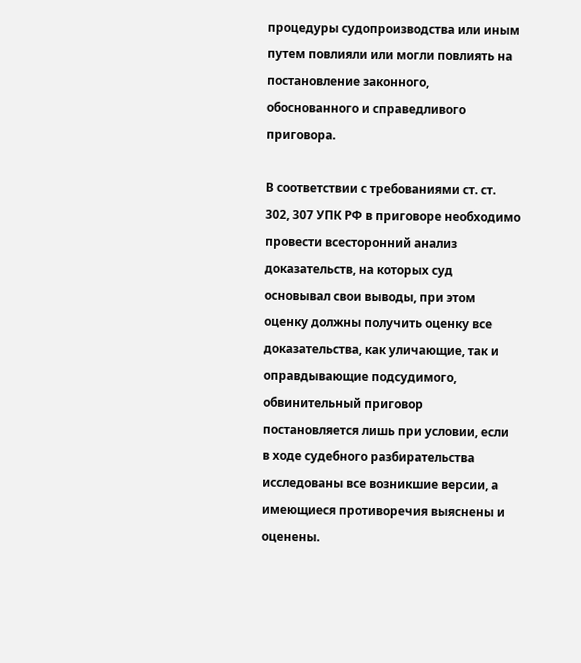процедуры судопроизводства или иным путем повлияли или могли повлиять на постановление законного, обоснованного и справедливого приговора.

В соответствии с требованиями ст. ст. 302, 307 УПК РФ в приговоре необходимо провести всесторонний анализ доказательств, на которых суд основывал свои выводы, при этом оценку должны получить оценку все доказательства, как уличающие, так и оправдывающие подсудимого, обвинительный приговор постановляется лишь при условии, если в ходе судебного разбирательства исследованы все возникшие версии, а имеющиеся противоречия выяснены и оценены.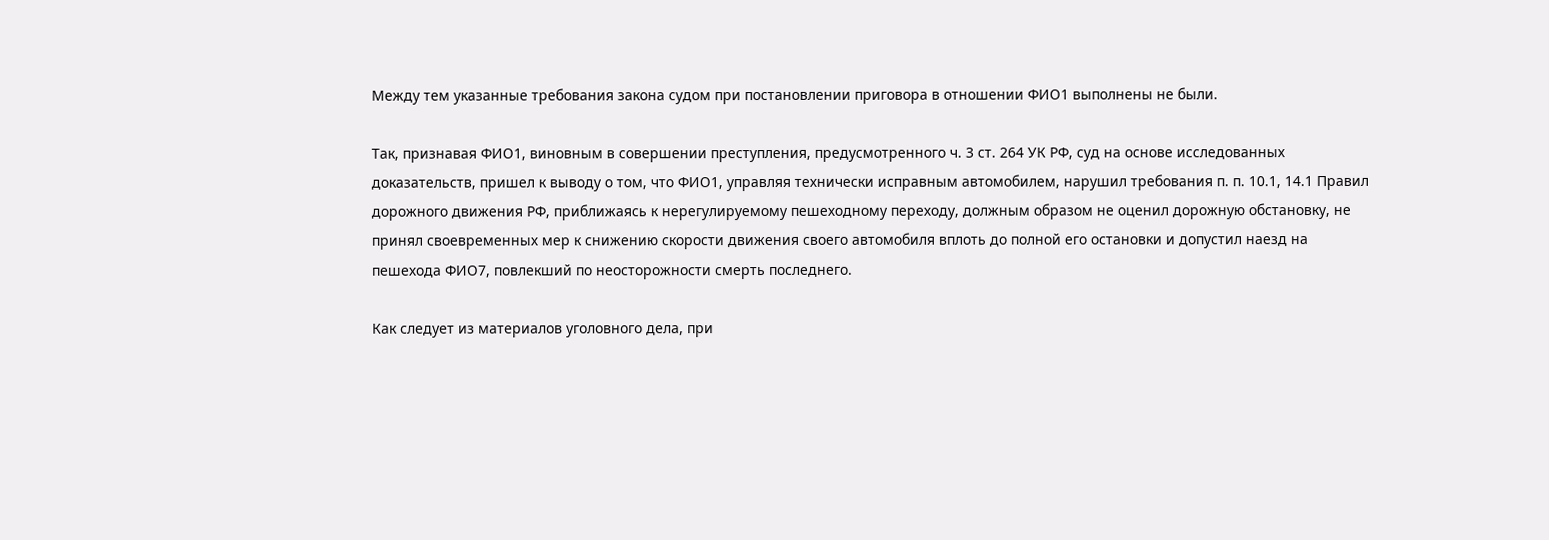Между тем указанные требования закона судом при постановлении приговора в отношении ФИО1 выполнены не были.

Так, признавая ФИО1, виновным в совершении преступления, предусмотренного ч. 3 ст. 264 УК РФ, суд на основе исследованных доказательств, пришел к выводу о том, что ФИО1, управляя технически исправным автомобилем, нарушил требования п. п. 10.1, 14.1 Правил дорожного движения РФ, приближаясь к нерегулируемому пешеходному переходу, должным образом не оценил дорожную обстановку, не принял своевременных мер к снижению скорости движения своего автомобиля вплоть до полной его остановки и допустил наезд на пешехода ФИО7, повлекший по неосторожности смерть последнего.

Как следует из материалов уголовного дела, при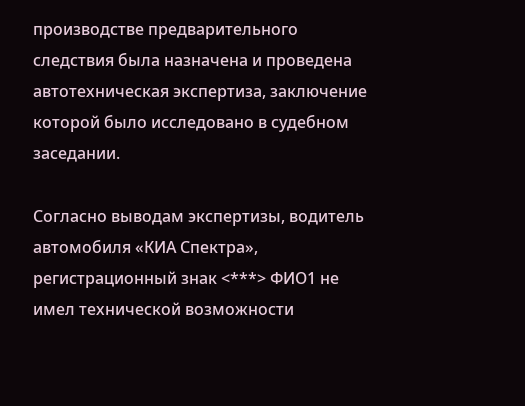производстве предварительного следствия была назначена и проведена автотехническая экспертиза, заключение которой было исследовано в судебном заседании.

Согласно выводам экспертизы, водитель автомобиля «КИА Спектра», регистрационный знак <***> ФИО1 не имел технической возможности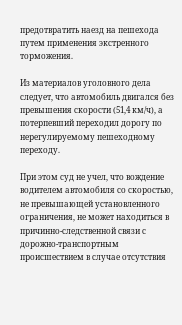предотвратить наезд на пешехода путем применения экстренного торможения.

Из материалов уголовного дела следует, что автомобиль двигался без превышения скорости (51,4 км/ч), а потерпевший переходил дорогу по нерегулируемому пешеходному переходу.

При этом суд не учел, что вождение водителем автомобиля со скоростью, не превышающей установленного ограничения, не может находиться в причинно-следственной связи с дорожно-транспортным происшествием в случае отсутствия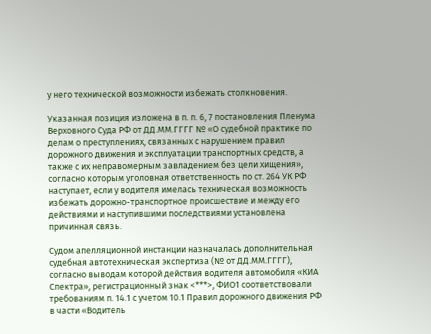у него технической возможности избежать столкновения.

Указанная позиция изложена в п. п. 6, 7 постановления Пленума Верховного Суда РФ от ДД.ММ.ГГГГ № «О судебной практике по делам о преступлениях, связанных с нарушением правил дорожного движения и эксплуатации транспортных средств, а также с их неправомерным завладением без цели хищения», согласно которым уголовная ответственность по ст. 264 УК РФ наступает, если у водителя имелась техническая возможность избежать дорожно-транспортное происшествие и между его действиями и наступившими последствиями установлена причинная связь.

Судом апелляционной инстанции назначалась дополнительная судебная автотехническая экспертиза (№ от ДД.ММ.ГГГГ), согласно выводам которой действия водителя автомобиля «КИА Спектра», регистрационный знак <***>, ФИО1 соответствовали требованиям п. 14.1 с учетом 10.1 Правил дорожного движения РФ в части «Водитель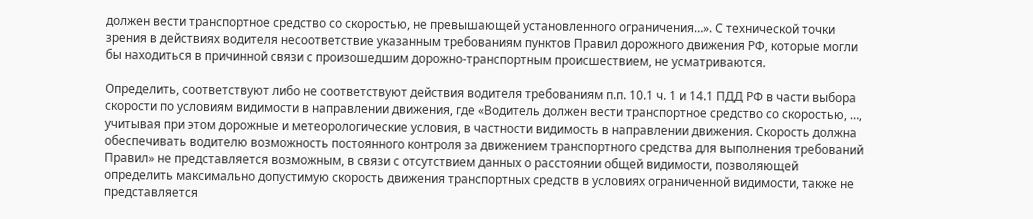должен вести транспортное средство со скоростью, не превышающей установленного ограничения…». С технической точки зрения в действиях водителя несоответствие указанным требованиям пунктов Правил дорожного движения РФ, которые могли бы находиться в причинной связи с произошедшим дорожно-транспортным происшествием, не усматриваются.

Определить, соответствуют либо не соответствуют действия водителя требованиям п.п. 10.1 ч. 1 и 14.1 ПДД РФ в части выбора скорости по условиям видимости в направлении движения, где «Водитель должен вести транспортное средство со скоростью, …, учитывая при этом дорожные и метеорологические условия, в частности видимость в направлении движения. Скорость должна обеспечивать водителю возможность постоянного контроля за движением транспортного средства для выполнения требований Правил» не представляется возможным, в связи с отсутствием данных о расстоянии общей видимости, позволяющей определить максимально допустимую скорость движения транспортных средств в условиях ограниченной видимости, также не представляется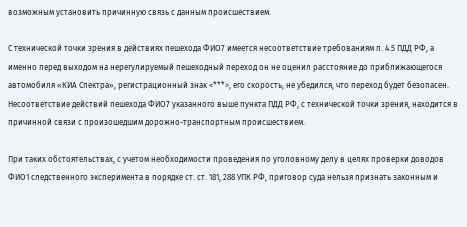возможным установить причинную связь с данным происшествием.

С технической точки зрения в действиях пешехода ФИО7 имеется несоответствие требованиям п. 4.5 ПДД РФ, а именно перед выходом на нерегулируемый пешеходный переход он не оценил расстояние до приближающегося автомобиля «КИА Спектра», регистрационный знак <***>, его скорость, не убедился, что переход будет безопасен. Несоответствие действий пешехода ФИО7 указанного выше пункта ПДД РФ, с технической точки зрения, находится в причинной связи с произошедшим дорожно-транспортным происшествием.

При таких обстоятельствах, с учетом необходимости проведения по уголовному делу в целях проверки доводов ФИО1 следственного эксперимента в порядке ст. ст. 181, 288 УПК РФ, приговор суда нельзя признать законным и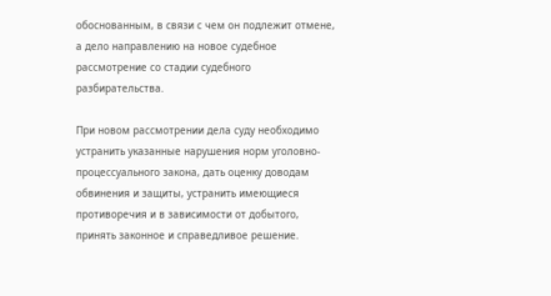обоснованным, в связи с чем он подлежит отмене, а дело направлению на новое судебное рассмотрение со стадии судебного разбирательства.

При новом рассмотрении дела суду необходимо устранить указанные нарушения норм уголовно-процессуального закона, дать оценку доводам обвинения и защиты, устранить имеющиеся противоречия и в зависимости от добытого, принять законное и справедливое решение.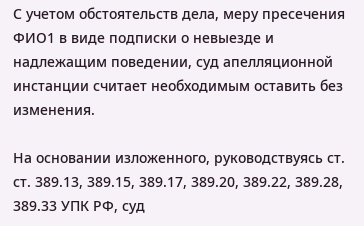С учетом обстоятельств дела, меру пресечения ФИО1 в виде подписки о невыезде и надлежащим поведении, суд апелляционной инстанции считает необходимым оставить без изменения.

На основании изложенного, руководствуясь ст. ст. 389.13, 389.15, 389.17, 389.20, 389.22, 389.28, 389.33 УПК РФ, суд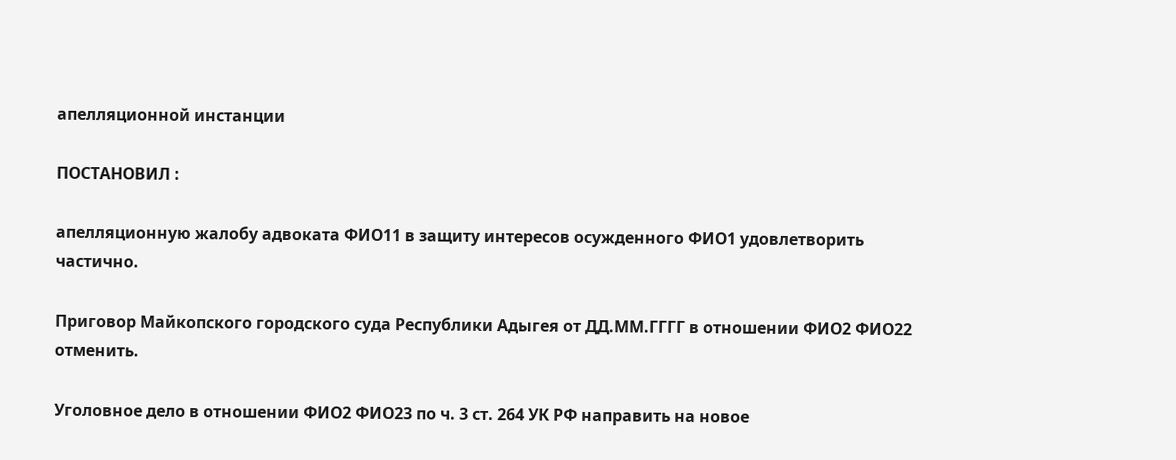апелляционной инстанции

ПОСТАНОВИЛ :

апелляционную жалобу адвоката ФИО11 в защиту интересов осужденного ФИО1 удовлетворить частично.

Приговор Майкопского городского суда Республики Адыгея от ДД.ММ.ГГГГ в отношении ФИО2 ФИО22 отменить.

Уголовное дело в отношении ФИО2 ФИО23 по ч. 3 ст. 264 УК РФ направить на новое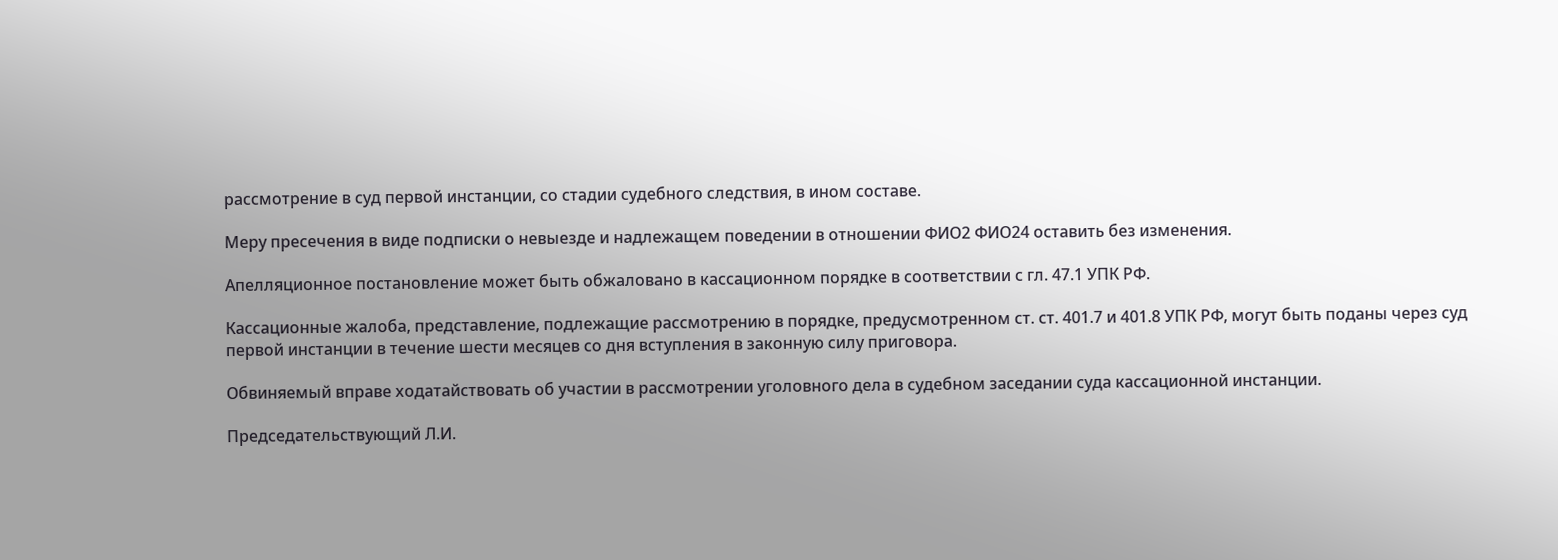рассмотрение в суд первой инстанции, со стадии судебного следствия, в ином составе.

Меру пресечения в виде подписки о невыезде и надлежащем поведении в отношении ФИО2 ФИО24 оставить без изменения.

Апелляционное постановление может быть обжаловано в кассационном порядке в соответствии с гл. 47.1 УПК РФ.

Кассационные жалоба, представление, подлежащие рассмотрению в порядке, предусмотренном ст. ст. 401.7 и 401.8 УПК РФ, могут быть поданы через суд первой инстанции в течение шести месяцев со дня вступления в законную силу приговора.

Обвиняемый вправе ходатайствовать об участии в рассмотрении уголовного дела в судебном заседании суда кассационной инстанции.

Председательствующий Л.И.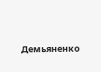Демьяненко